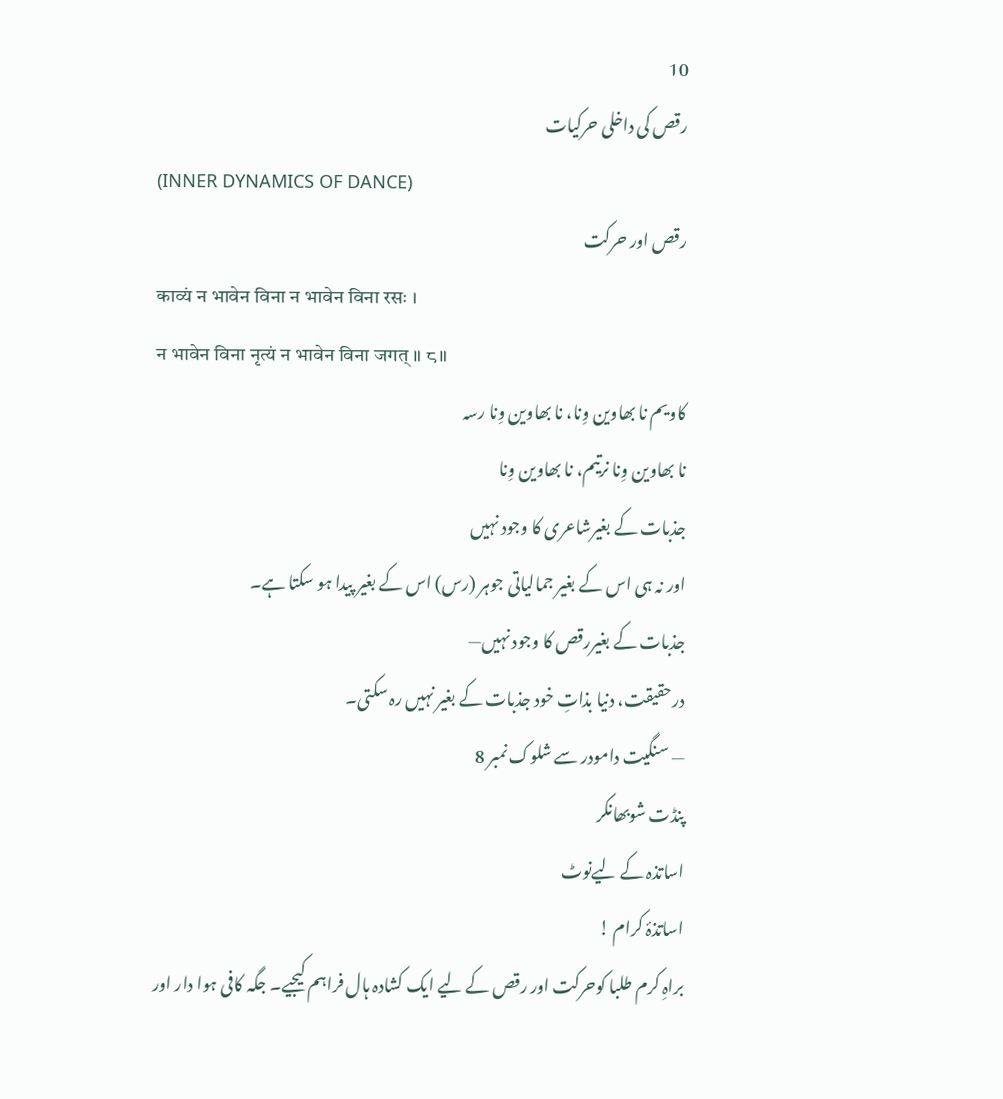10
رقص کی داخلی حرکیات
(INNER DYNAMICS OF DANCE)
رقص اور حرکت
काव्यं न भावेन विना न भावेन विना रसः ।
न भावेन विना नृत्यं न भावेन विना जगत् ॥ ८॥
کاویم نا بھاوین وِنا، نا بھاوین وِنا رسہ
نا بھاوین وِنا نرتیم، نا بھاوین وِنا
جذبات کے بغیرشاعری کا وجود نہیں
اور نہ ہی اس کے بغیر جمالیاتی جوہر (رس) اس کے بغیر پیدا ہو سکتا ہے۔
جذبات کے بغیررقص کا وجود نہیں—
درحقیقت، دنیا بذاتِ خود جذبات کے بغیر نہیں رہ سکتی۔
— سنگیت دامودر سے شلوک نمبر 8
پنڈت شوبھانکر
اساتذہ کے لیےنوٹ
اساتذۂ کرام !
براہِ کرم طلبا کوحرکت اور رقص کے لیے ایک کشادہ ہال فراہم کیجیے۔ جگہ کافی ہوا دار اور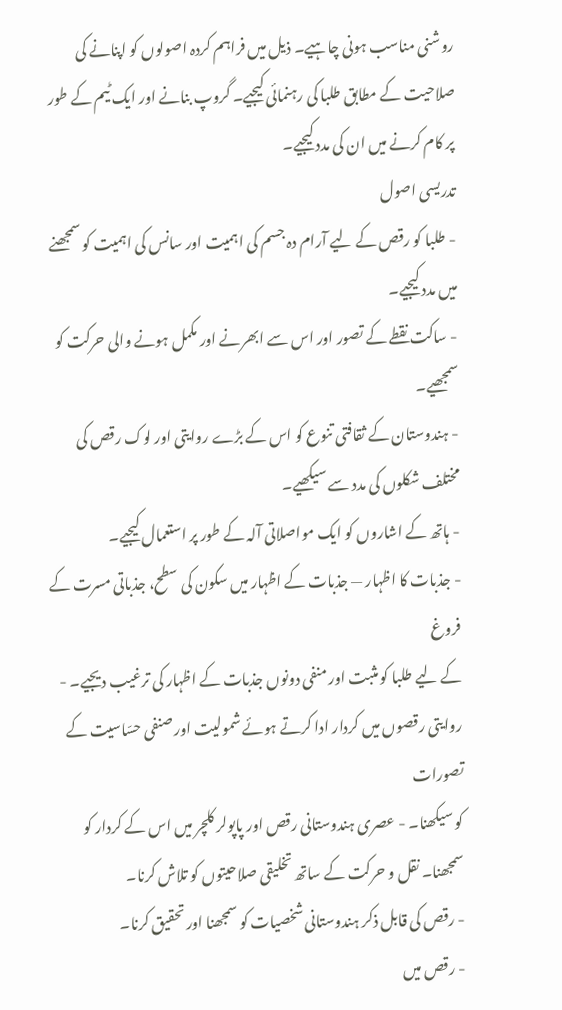روشنی مناسب ہونی چاہیے۔ ذیل میں فراہم کردہ اصولوں کو اپنانے کی صلاحیت کے مطابق طلبا کی رہنمائی کیجیے۔ گروپ بنانے اور ایک ٹیم کے طور پر کام کرنے میں ان کی مدد کیجیے۔
تدریسی اصول
- طلبا کو رقص کے لیے آرام دہ جسم کی اہمیت اور سانس کی اہمیت کو سمجھنے میں مدد کیجیے۔
- ساکت نقطے کے تصور اور اس سے ابھرنے اور مکمل ہونے والی حرکت کو سمجھیے۔
- ہندوستان کے ثقافتی تنوع کو اس کے بڑے روایتی اور لوک رقص کی مختلف شکلوں کی مدد سے سیکھیے۔
- ہاتھ کے اشاروں کو ایک مواصلاتی آلہ کے طور پر استعمال کیجیے۔
- جذبات کا اظہار — جذبات کے اظہار میں سکون کی سطح، جذباتی مسرت کے فروغ
کے لیے طلبا کو مثبت اور منفی دونوں جذبات کے اظہار کی ترغیب دیجیے۔ - روایتی رقصوں میں کردار ادا کرتے ہوئے شمولیت اور صنفی حسّاسیت کے تصورات
کو سیکھنا۔ - عصری ہندوستانی رقص اور پاپولر کلچر میں اس کے کردار کو سمجھنا۔ نقل و حرکت کے ساتھ تخلیقی صلاحیتوں کو تلاش کرنا۔
- رقص کی قابل ذکر ہندوستانی شخصیات کو سمجھنا اور تحقیق کرنا۔
- رقص میں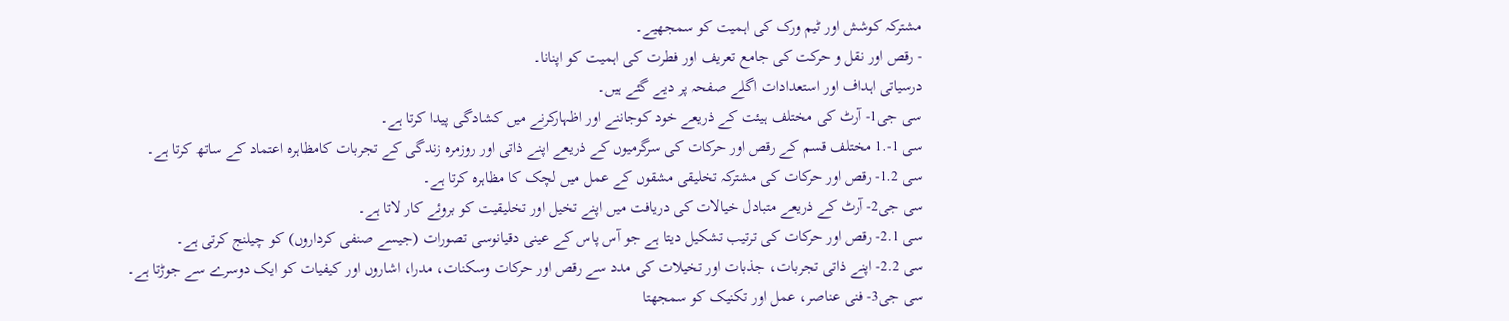مشترکہ کوشش اور ٹیم ورک کی اہمیت کو سمجھیے۔
- رقص اور نقل و حرکت کی جامع تعریف اور فطرت کی اہمیت کو اپنانا۔
درسیاتی اہداف اور استعدادات اگلے صفحہ پر دیے گئے ہیں۔
سی جی1- آرٹ کی مختلف ہیئت کے ذریعے خود کوجاننے اور اظہارکرنے میں کشادگی پیدا کرتا ہے۔
سی 1-.1 مختلف قسم کے رقص اور حرکات کی سرگرمیوں کے ذریعے اپنے ذاتی اور روزمرہ زندگی کے تجربات کامظاہرہ اعتماد کے ساتھ کرتا ہے۔
سی 1.2- رقص اور حرکات کی مشترکہ تخلیقی مشقوں کے عمل میں لچک کا مظاہرہ کرتا ہے۔
سی جی2- آرٹ کے ذریعے متبادل خیالات کی دریافت میں اپنے تخیل اور تخلیقیت کو بروئے کار لاتا ہے۔
سی 2.1- رقص اور حرکات کی ترتیب تشکیل دیتا ہے جو آس پاس کے عینی دقیانوسی تصورات (جیسے صنفی کرداروں) کو چیلنج کرتی ہے۔
سی 2.2- اپنے ذاتی تجربات، جذبات اور تخیلات کی مدد سے رقص اور حرکات وسکنات، مدرا، اشاروں اور کیفیات کو ایک دوسرے سے جوڑتا ہے۔
سی جی3- فنی عناصر، عمل اور تکنیک کو سمجھتا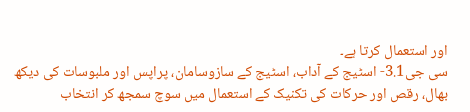اور استعمال کرتا ہے۔
سی جی3.1- اسٹیج کے آداب، اسٹیج کے سازوسامان، پراپس اور ملبوسات کی دیکھ بھال، رقص اور حرکات کی تکنیک کے استعمال میں سوچ سمجھ کر انتخاب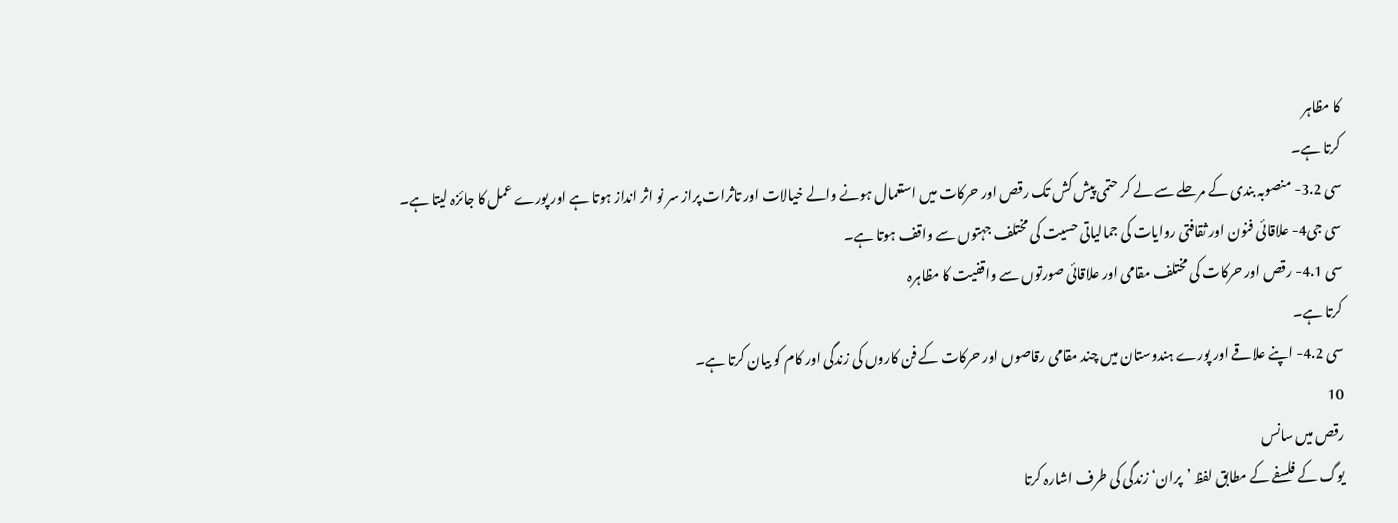کا مظاہر
کرتا ہے۔
سی 3.2- منصوبہ بندی کے مرحلے سے لے کر حتمی پیش کش تک رقص اور حرکات میں استعمال ہونے والے خیالات اور تاثرات پراز سر نو اثر انداز ہوتا ہے اور پورے عمل کا جائزہ لیتا ہے۔
سی جی4- علاقائی فنون اور ثقافتی روایات کی جمالیاتی حسیت کی مختلف جہتوں سے واقف ہوتا ہے۔
سی 4.1- رقص اور حرکات کی مختلف مقامی اور علاقائی صورتوں سے واقفیت کا مظاہرہ
کرتا ہے۔
سی 4.2- اپنے علاقے اور پورے ہندوستان میں چند مقامی رقاصوں اور حرکات کے فن کاروں کی زندگی اور کام کو بیان کرتا ہے۔
10
رقص میں سانس
یوگ کے فلسفے کے مطابق لفظ ’پران‘ زندگی کی طرف اشارہ کرتا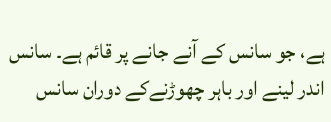ہے، جو سانس کے آنے جانے پر قائم ہے۔ سانس اندر لینے اور باہر چھوڑنےکے دوران سانس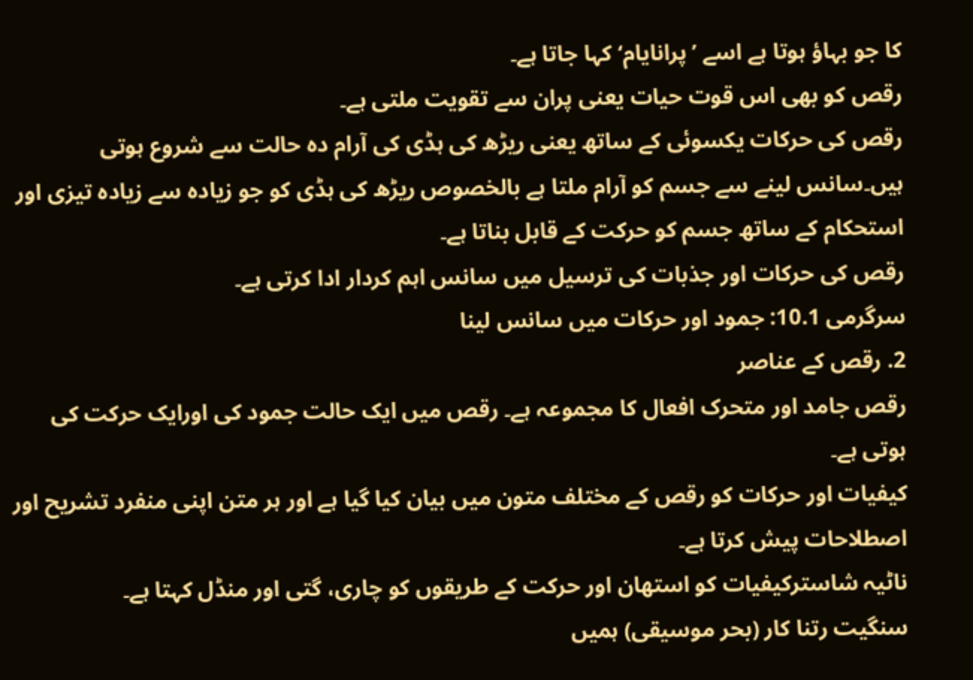کا جو بہاؤ ہوتا ہے اسے ’پرانایام‘ کہا جاتا ہے۔
رقص کو بھی اس قوت حیات یعنی پران سے تقویت ملتی ہے۔
رقص کی حرکات یکسوئی کے ساتھ یعنی ریڑھ کی ہڈی کی آرام دہ حالت سے شروع ہوتی ہیں۔سانس لینے سے جسم کو آرام ملتا ہے بالخصوص ریڑھ کی ہڈی کو جو زیادہ سے زیادہ تیزی اور استحکام کے ساتھ جسم کو حرکت کے قابل بناتا ہے۔
رقص کی حرکات اور جذبات کی ترسیل میں سانس اہم کردار ادا کرتی ہے۔
سرگرمی 10.1: جمود اور حرکات میں سانس لینا
2. رقص کے عناصر
رقص جامد اور متحرک افعال کا مجموعہ ہے۔ رقص میں ایک حالت جمود کی اورایک حرکت کی
ہوتی ہے۔
کیفیات اور حرکات کو رقص کے مختلف متون میں بیان کیا گیا ہے اور ہر متن اپنی منفرد تشریح اور اصطلاحات پیش کرتا ہے۔
ناٹیہ شاسترکیفیات کو استھان اور حرکت کے طریقوں کو چاری، گتی اور منڈل کہتا ہے۔
سنگیت رتنا کار (بحر موسیقی) ہمیں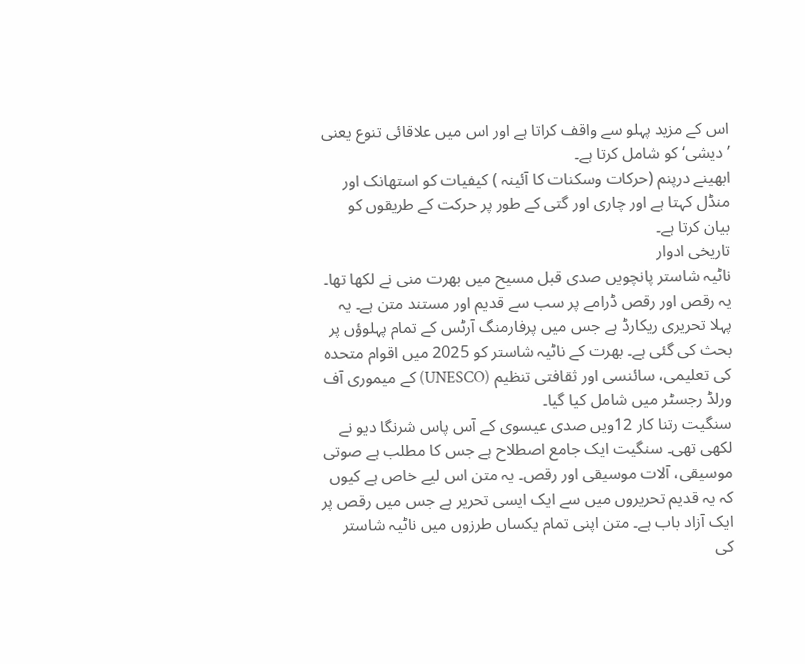اس کے مزید پہلو سے واقف کراتا ہے اور اس میں علاقائی تنوع یعنی ’دیشی‘ کو شامل کرتا ہے۔
ابھینے درپنم (حرکات وسکنات کا آئینہ ) کیفیات کو استھانک اور منڈل کہتا ہے اور چاری اور گتی کے طور پر حرکت کے طریقوں کو بیان کرتا ہے۔
تاریخی ادوار
ناٹیہ شاستر پانچویں صدی قبل مسیح میں بھرت منی نے لکھا تھا۔ یہ رقص اور رقص ڈرامے پر سب سے قدیم اور مستند متن ہے۔ یہ پہلا تحریری ریکارڈ ہے جس میں پرفارمنگ آرٹس کے تمام پہلوؤں پر بحث کی گئی ہے۔ بھرت کے ناٹیہ شاستر کو 2025 میں اقوام متحدہ کی تعلیمی، سائنسی اور ثقافتی تنظیم (UNESCO) کے میموری آف ورلڈ رجسٹر میں شامل کیا گیا۔
سنگیت رتنا کار 12ویں صدی عیسوی کے آس پاس شرنگا دیو نے لکھی تھی۔ سنگیت ایک جامع اصطلاح ہے جس کا مطلب ہے صوتی موسیقی، آلات موسیقی اور رقص۔ یہ متن اس لیے خاص ہے کیوں کہ یہ قدیم تحریروں میں سے ایک ایسی تحریر ہے جس میں رقص پر ایک آزاد باب ہے۔ متن اپنی تمام یکساں طرزوں میں ناٹیہ شاستر کی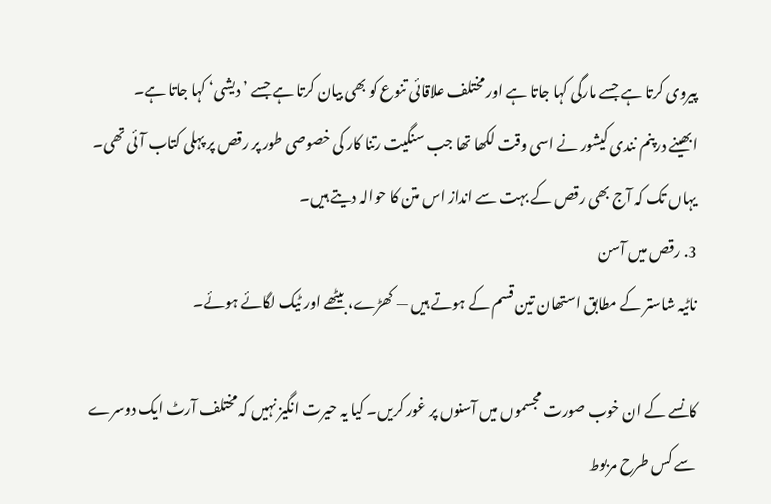پیروی کرتا ہے جسے مارگی کہا جاتا ہے اور مختلف علاقائی تنوع کو بھی بیان کرتا ہے جسے ’دیشی‘ کہا جاتا ہے۔
ابھینے درپنم نندی کیشور نے اسی وقت لکھا تھا جب سنگیت رتنا کار کی خصوصی طور پر رقص پر پہلی کتاب آئی تھی۔ یہاں تک کہ آج بھی رقص کے بہت سے انداز اس متن کا حوالہ دیتے ہیں۔
3. رقص میں آسن
ناٹیہ شاستر کے مطابق استھان تین قسم کے ہوتے ہیں — کھڑے، بیٹھے اور ٹیک لگائے ہوئے۔

کانسے کے ان خوب صورت مجسموں میں آسنوں پر غور کریں۔ کیا یہ حیرت انگیز نہیں کہ مختلف آرٹ ایک دوسرے سے کس طرح مربوط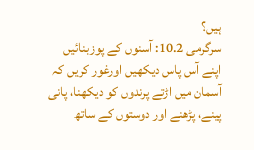ہیں؟
سرگرمی 10.2: آسنوں کے پوزبنائیں
اپنے آس پاس دیکھیں اورغور کریں کہ آسمان میں اڑتے پرندوں کو دیکھنا، پانی پینے، پڑھنے اور دوستوں کے ساتھ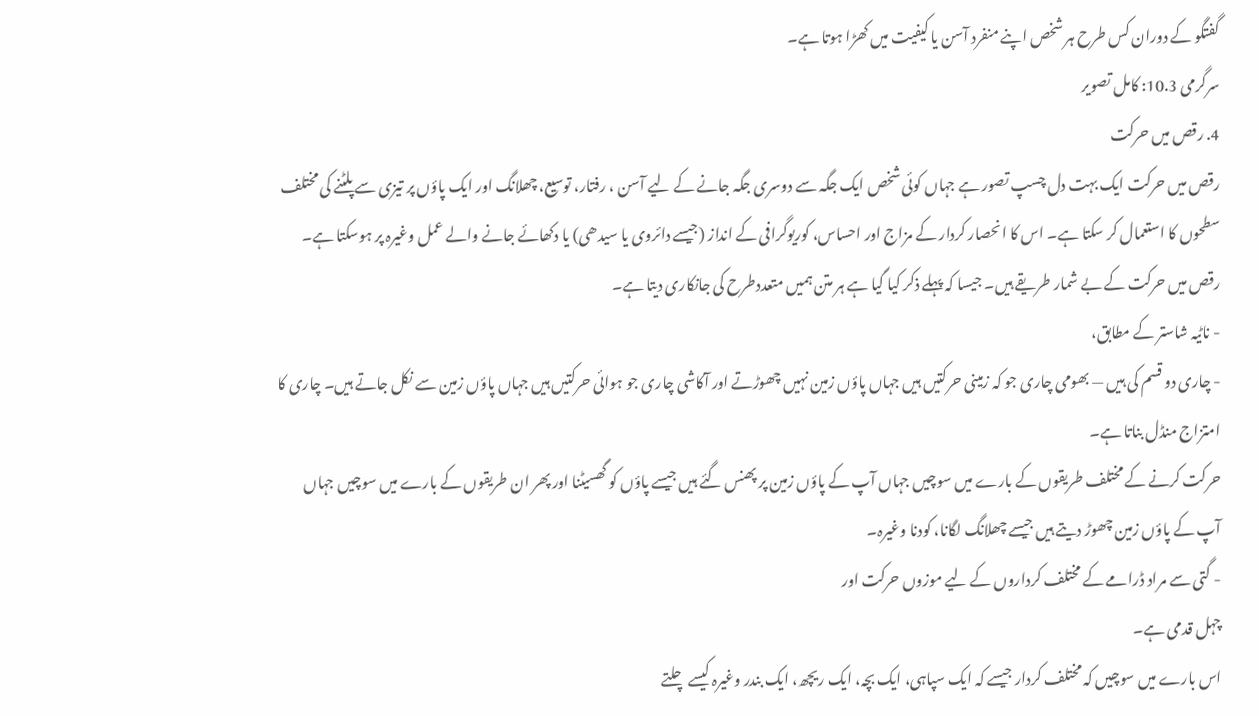گفتگو کے دوران کس طرح ہر شخص اپنے منفرد آسن یا کیفیت میں کھڑا ہوتا ہے۔
سرگرمی 10.3: کامل تصویر
4. رقص میں حرکت
رقص میں حرکت ایک بہت دل چسپ تصور ہے جہاں کوئی شخص ایک جگہ سے دوسری جگہ جانے کے لیے آسن ، رفتار، توسیع، چھلانگ اور ایک پاؤں پر تیزی سے پلٹنے کی مختلف سطحوں کا استعمال کر سکتا ہے۔ اس کا انحصار کردار کے مزاج اور احساس، کوریوگرافی کے انداز (جیسے دائروی یا سیدھی) یا دکھائے جانے والے عمل وغیرہ پر ہوسکتا ہے۔
رقص میں حرکت کے بے شمار طریقے ہیں۔ جیسا کہ پہلے ذکر کیا گیا ہے ہر متن ہمیں متعددطرح کی جانکاری دیتا ہے۔
- ناٹیہ شاستر کے مطابق،
- چاری دو قسم کی ہیں — بھومی چاری جو کہ زمینی حرکتیں ہیں جہاں پاؤں زمین نہیں چھوڑتے اور آکاشی چاری جو ہوائی حرکتیں ہیں جہاں پاؤں زمین سے نکل جاتے ہیں۔ چاری کا امتزاج منڈل بناتا ہے۔
حرکت کرنے کے مختلف طریقوں کے بارے میں سوچیں جہاں آپ کے پاؤں زمین پر پھنس گئے ہیں جیسے پاؤں کو گھسیٹنا اور پھر ان طریقوں کے بارے میں سوچیں جہاں آپ کے پاؤں زمین چھوڑ دیتے ہیں جیسے چھلانگ لگانا، کودنا وغیرہ۔
- گتی سے مراد ڈرامے کے مختلف کرداروں کے لیے موزوں حرکت اور
چہل قدمی ہے۔
اس بارے میں سوچیں کہ مختلف کردار جیسے کہ ایک سپاہی، ایک بچہ، ایک ریچھ، ایک بندر وغیرہ کیسے چلتے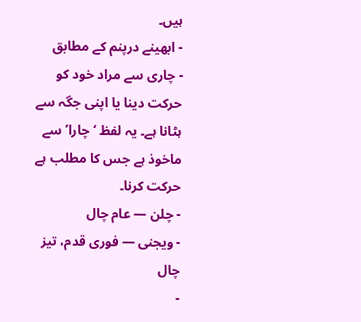ہیں۔
- ابھینے درپنم کے مطابق
- چاری سے مراد خود کو حرکت دینا یا اپنی جگہ سے ہٹانا ہے۔ یہ لفظ ‘چارا’ سے ماخوذ ہے جس کا مطلب ہے حرکت کرنا۔
- چلن — عام چال
- ویجنی — فوری قدم، تیز چال
-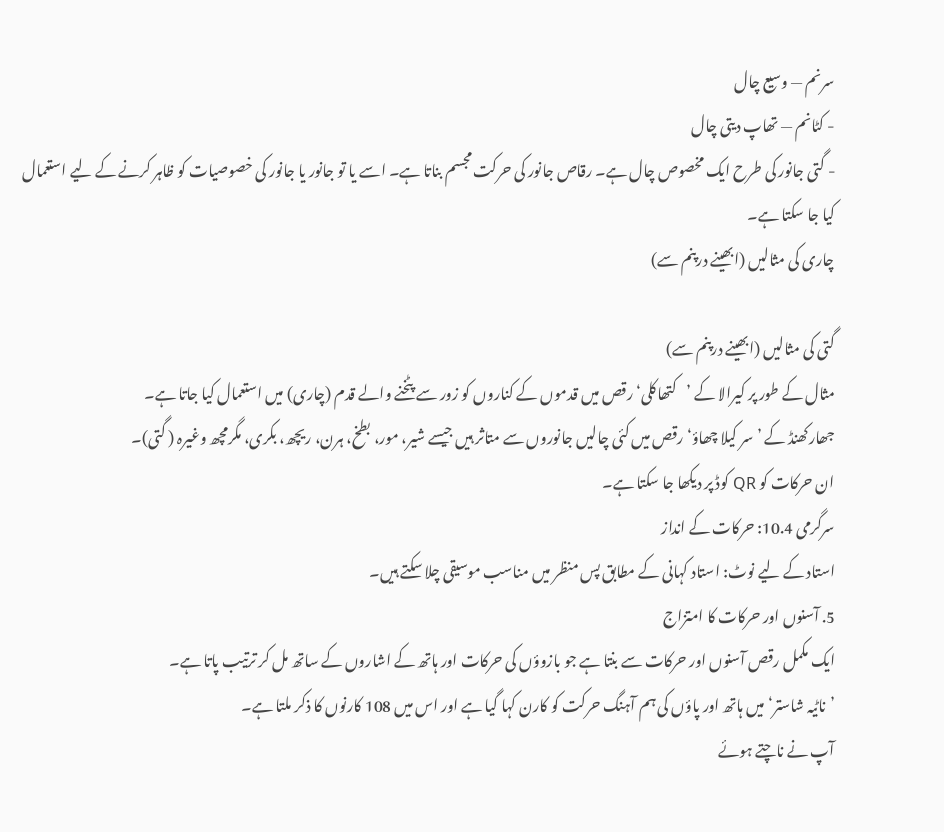سرنم — وسیع چال
- کٹانم — تھاپ دیتی چال
- گتی جانور کی طرح ایک مخصوص چال ہے۔ رقاص جانور کی حرکت مجسم بناتا ہے۔ اسے یا تو جانور یا جانور کی خصوصیات کو ظاہر کرنے کے لیے استعمال کیا جا سکتا ہے۔
چاری کی مثالیں (ابھینے درپنم سے)

گتی کی مثالیں (ابھینے درپنم سے)
مثال کے طور پر کیرالا کے ’کتھاکلی‘ رقص میں قدموں کے کناروں کو زور سے پٹخنے والے قدم (چاری) میں استعمال کیا جاتا ہے۔
جھارکھنڈ کے ’سر کیلا چھاؤ‘ رقص میں کئی چالیں جانوروں سے متاثر ہیں جیسے شیر، مور، بطخ، ہرن، ریچھ، بکری، مگرمچھ وغیرہ ( گتی)۔
ان حرکات کو QR کوڈ پر دیکھا جا سکتا ہے۔
سرگرمی 10.4: حرکات کے انداز
استاد کے لیے نوٹ: استاد کہانی کے مطابق پس منظر میں مناسب موسیقی چلا سکتے ہیں۔
5. آسنوں اور حرکات کا امتزاج
ایک مکمل رقص آسنوں اور حرکات سے بنتا ہے جو بازوؤں کی حرکات اور ہاتھ کے اشاروں کے ساتھ مل کر ترتیب پاتا ہے۔
’ناٹیہ شاستر‘ میں ہاتھ اور پاؤں کی ہم آہنگ حرکت کو کارن کہا گیا ہے اور اس میں 108 کارنوں کا ذکر ملتا ہے۔
آپ نے ناچتے ہوئے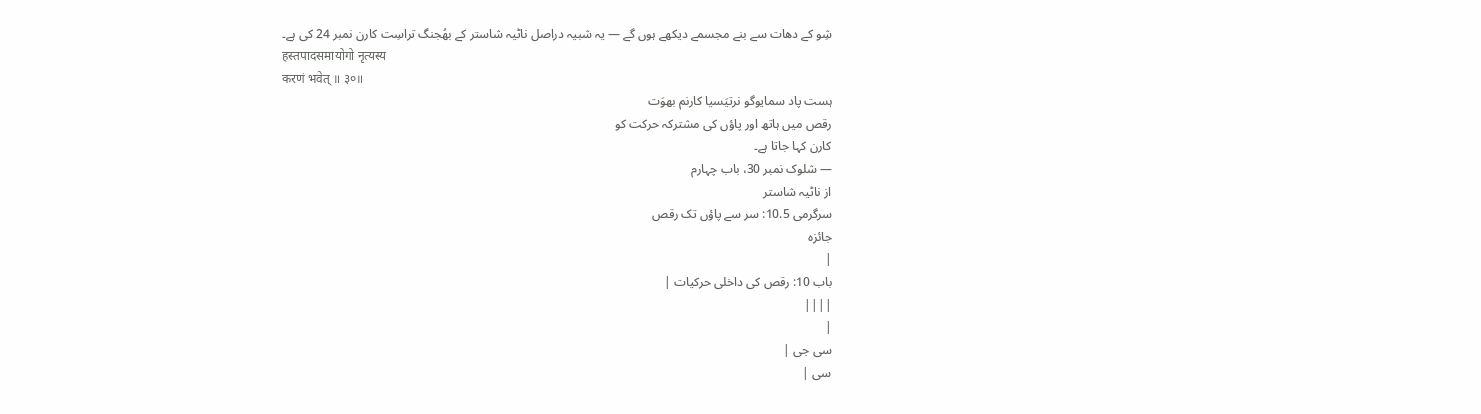شِو کے دھات سے بنے مجسمے دیکھے ہوں گے — یہ شبیہ دراصل ناٹیہ شاستر کے بھُجنگ تراسِت کارن نمبر 24 کی ہے۔
हस्तपादसमायोगो नृत्यस्य
करणं भवेत् ॥ ३०॥
ہست پاد سمایوگو نرتیَسیا کارنم بھوَت
رقص میں ہاتھ اور پاؤں کی مشترکہ حرکت کو
کارن کہا جاتا ہے۔
— شلوک نمبر 30، باب چہارم
از ناٹیہ شاستر
سرگرمی 10.5: سر سے پاؤں تک رقص
جائزہ
|
باب 10: رقص کی داخلی حرکیات |
||||
|
سی جی |
سی |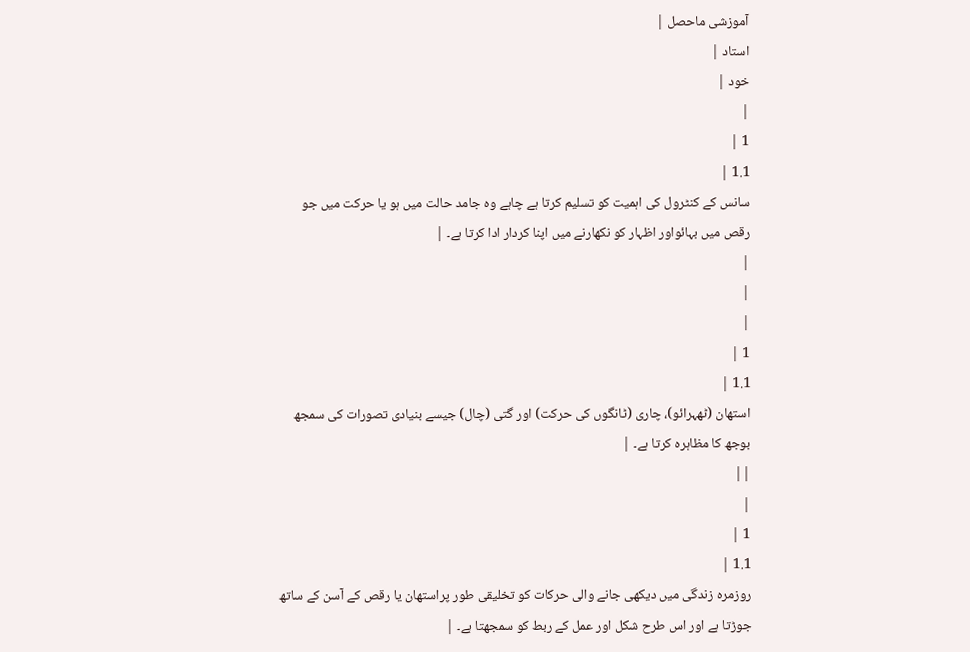آموزشی ماحصل |
استاد |
خود |
|
1 |
1.1 |
سانس کے کنٹرول کی اہمیت کو تسلیم کرتا ہے چاہے وہ جامد حالت میں ہو یا حرکت میں جو رقص میں بہائواور اظہار کو نکھارنے میں اپنا کردار ادا کرتا ہے۔ |
|
|
|
1 |
1.1 |
استھان (ٹھہرائو)، چاری (ٹانگوں کی حرکت) اور گتی (چال) جیسے بنیادی تصورات کی سمجھ بوجھ کا مظاہرہ کرتا ہے۔ |
||
|
1 |
1.1 |
روزمرہ زندگی میں دیکھی جانے والی حرکات کو تخلیقی طور پراستھان یا رقص کے آسن کے ساتھ جوڑتا ہے اور اس طرح شکل اور عمل کے ربط کو سمجھتا ہے۔ |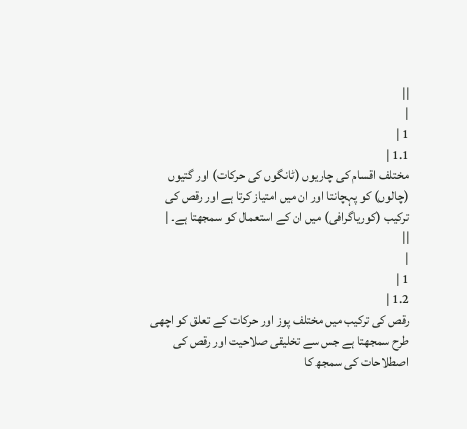||
|
1 |
1.1 |
مختلف اقسام کی چاریوں (ٹانگوں کی حرکات) اور گتیوں (چالوں) کو پہچانتا اور ان میں امتیاز کرتا ہے اور رقص کی ترکیب (کوریاگرافی) میں ان کے استعمال کو سمجھتا ہے۔ |
||
|
1 |
1.2 |
رقص کی ترکیب میں مختلف پوز اور حرکات کے تعلق کو اچھی طرح سمجھتا ہے جس سے تخلیقی صلاحیت اور رقص کی اصطلاحات کی سمجھ کا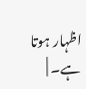اظہار ہوتا ہے۔ |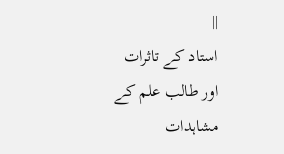||
استاد کے تاثرات اور طالب علم کے مشاہدات